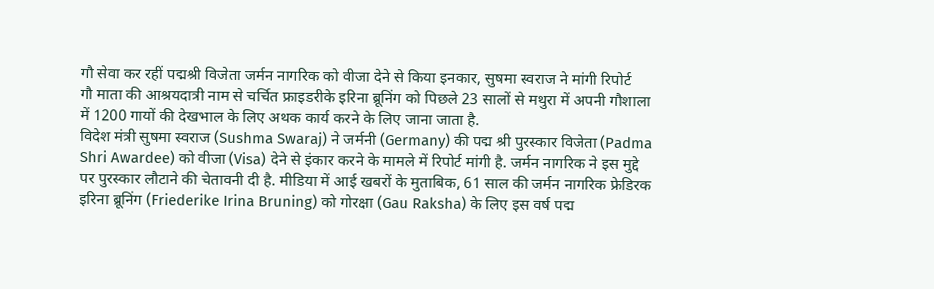गौ सेवा कर रहीं पद्मश्री विजेता जर्मन नागरिक को वीजा देने से किया इनकार, सुषमा स्वराज ने मांगी रिपोर्ट
गौ माता की आश्रयदात्री नाम से चर्चित फ्राइडरीके इरिना ब्रूनिंग को पिछले 23 सालों से मथुरा में अपनी गौशाला में 1200 गायों की देखभाल के लिए अथक कार्य करने के लिए जाना जाता है.
विदेश मंत्री सुषमा स्वराज (Sushma Swaraj) ने जर्मनी (Germany) की पद्म श्री पुरस्कार विजेता (Padma Shri Awardee) को वीजा (Visa) देने से इंकार करने के मामले में रिपोर्ट मांगी है. जर्मन नागरिक ने इस मुद्दे पर पुरस्कार लौटाने की चेतावनी दी है. मीडिया में आई खबरों के मुताबिक, 61 साल की जर्मन नागरिक फ्रेडिरक इरिना ब्रूनिंग (Friederike Irina Bruning) को गोरक्षा (Gau Raksha) के लिए इस वर्ष पद्म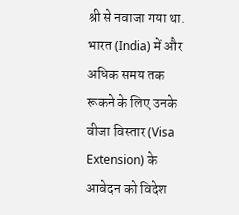श्री से नवाजा गया था. भारत (India) में और अधिक समय तक रूकने के लिए उनके वीजा विस्तार (Visa Extension) के आवेदन को विदेश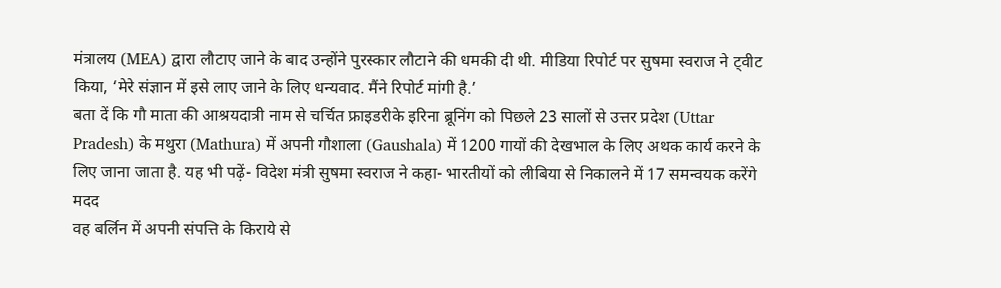मंत्रालय (MEA) द्वारा लौटाए जाने के बाद उन्होंने पुरस्कार लौटाने की धमकी दी थी. मीडिया रिपोर्ट पर सुषमा स्वराज ने ट्वीट किया, ‘मेरे संज्ञान में इसे लाए जाने के लिए धन्यवाद. मैंने रिपोर्ट मांगी है.’
बता दें कि गौ माता की आश्रयदात्री नाम से चर्चित फ्राइडरीके इरिना ब्रूनिंग को पिछले 23 सालों से उत्तर प्रदेश (Uttar Pradesh) के मथुरा (Mathura) में अपनी गौशाला (Gaushala) में 1200 गायों की देखभाल के लिए अथक कार्य करने के लिए जाना जाता है. यह भी पढ़ें- विदेश मंत्री सुषमा स्वराज ने कहा- भारतीयों को लीबिया से निकालने में 17 समन्वयक करेंगे मदद
वह बर्लिन में अपनी संपत्ति के किराये से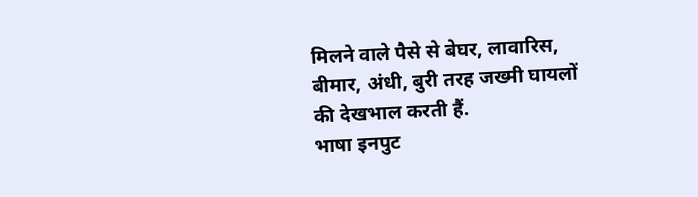मिलने वाले पैसे से बेघर, लावारिस, बीमार, अंधी, बुरी तरह जख्मी घायलों की देखभाल करती हैं.
भाषा इनपुट